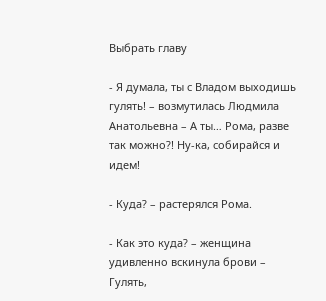Выбрать главу

- Я думала, ты с Владом выходишь гулять! – возмутилась Людмила Анатольевна – А ты… Рома, разве так можно?! Ну-ка, собирайся и идем!

- Куда? – растерялся Рома.

- Как это куда? – женщина удивленно вскинула брови – Гулять,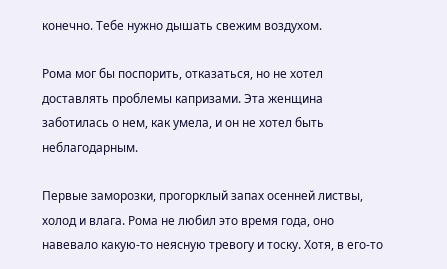конечно. Тебе нужно дышать свежим воздухом.

Рома мог бы поспорить, отказаться, но не хотел доставлять проблемы капризами. Эта женщина заботилась о нем, как умела, и он не хотел быть неблагодарным.

Первые заморозки, прогорклый запах осенней листвы, холод и влага. Рома не любил это время года, оно навевало какую-то неясную тревогу и тоску. Хотя, в его-то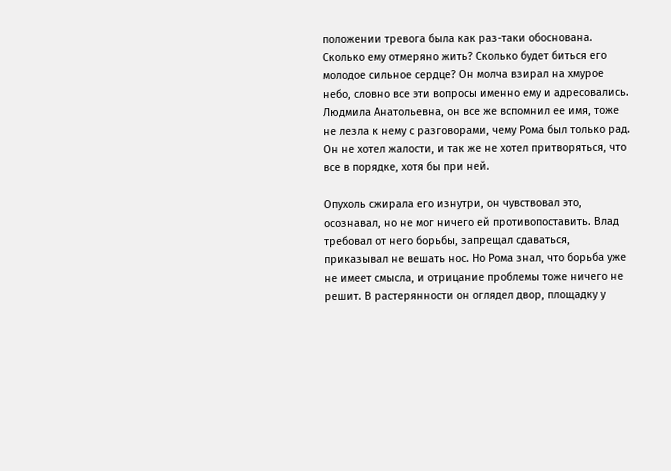положении тревога была как раз-таки обоснована. Сколько ему отмеряно жить? Сколько будет биться его молодое сильное сердце? Он молча взирал на хмурое небо, словно все эти вопросы именно ему и адресовались. Людмила Анатольевна, он все же вспомнил ее имя, тоже не лезла к нему с разговорами, чему Рома был только рад. Он не хотел жалости, и так же не хотел притворяться, что все в порядке, хотя бы при ней.

Опухоль сжирала его изнутри, он чувствовал это, осознавал, но не мог ничего ей противопоставить. Влад требовал от него борьбы, запрещал сдаваться, приказывал не вешать нос. Но Рома знал, что борьба уже не имеет смысла, и отрицание проблемы тоже ничего не решит. В растерянности он оглядел двор, площадку у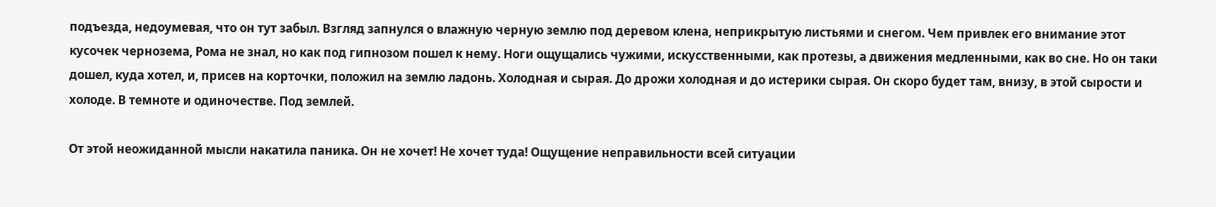подъезда, недоумевая, что он тут забыл. Взгляд запнулся о влажную черную землю под деревом клена, неприкрытую листьями и снегом. Чем привлек его внимание этот кусочек чернозема, Рома не знал, но как под гипнозом пошел к нему. Ноги ощущались чужими, искусственными, как протезы, а движения медленными, как во сне. Но он таки дошел, куда хотел, и, присев на корточки, положил на землю ладонь. Холодная и сырая. До дрожи холодная и до истерики сырая. Он скоро будет там, внизу, в этой сырости и холоде. В темноте и одиночестве. Под землей.

От этой неожиданной мысли накатила паника. Он не хочет! Не хочет туда! Ощущение неправильности всей ситуации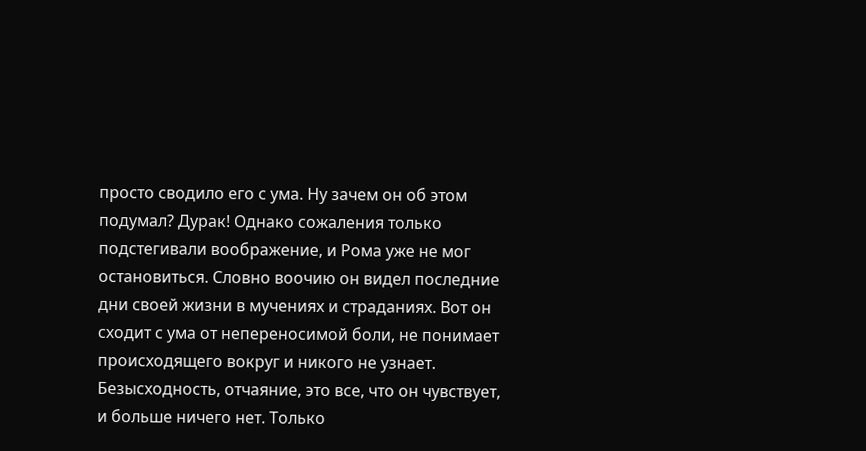просто сводило его с ума. Ну зачем он об этом подумал? Дурак! Однако сожаления только подстегивали воображение, и Рома уже не мог остановиться. Словно воочию он видел последние дни своей жизни в мучениях и страданиях. Вот он сходит с ума от непереносимой боли, не понимает происходящего вокруг и никого не узнает. Безысходность, отчаяние, это все, что он чувствует, и больше ничего нет. Только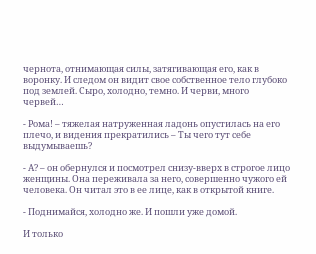чернота, отнимающая силы, затягивающая его, как в воронку. И следом он видит свое собственное тело глубоко под землей. Сыро, холодно, темно. И черви, много червей…

- Рома! – тяжелая натруженная ладонь опустилась на его плечо, и видения прекратились – Ты чего тут себе выдумываешь?

- А? – он обернулся и посмотрел снизу-вверх в строгое лицо женщины. Она переживала за него, совершенно чужого ей человека. Он читал это в ее лице, как в открытой книге.

- Поднимайся, холодно же. И пошли уже домой.

И только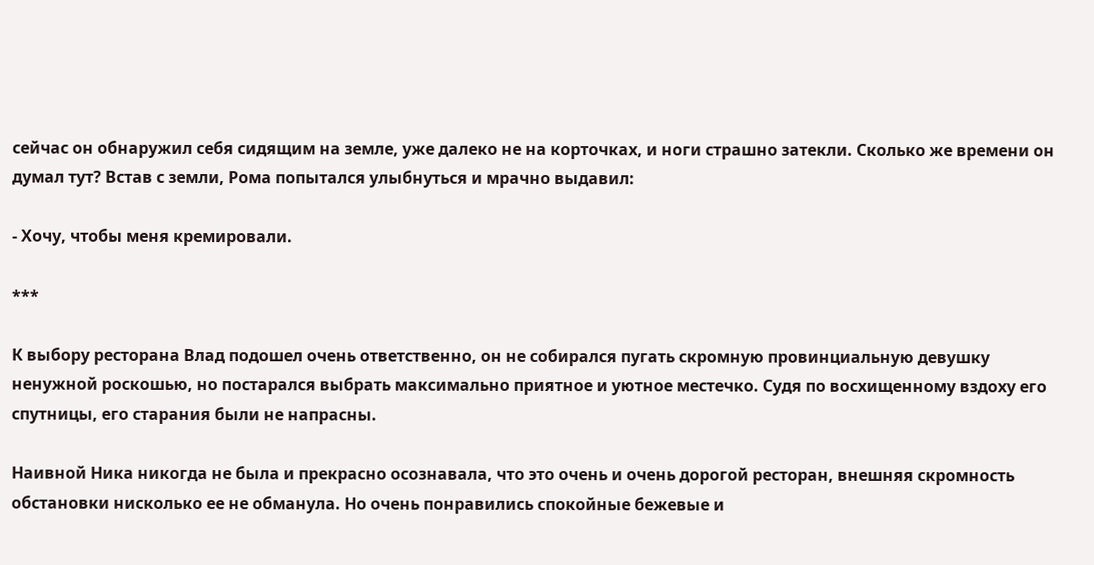сейчас он обнаружил себя сидящим на земле, уже далеко не на корточках, и ноги страшно затекли. Сколько же времени он думал тут? Встав с земли, Рома попытался улыбнуться и мрачно выдавил:

- Хочу, чтобы меня кремировали.

***

К выбору ресторана Влад подошел очень ответственно, он не собирался пугать скромную провинциальную девушку ненужной роскошью, но постарался выбрать максимально приятное и уютное местечко. Судя по восхищенному вздоху его спутницы, его старания были не напрасны.

Наивной Ника никогда не была и прекрасно осознавала, что это очень и очень дорогой ресторан, внешняя скромность обстановки нисколько ее не обманула. Но очень понравились спокойные бежевые и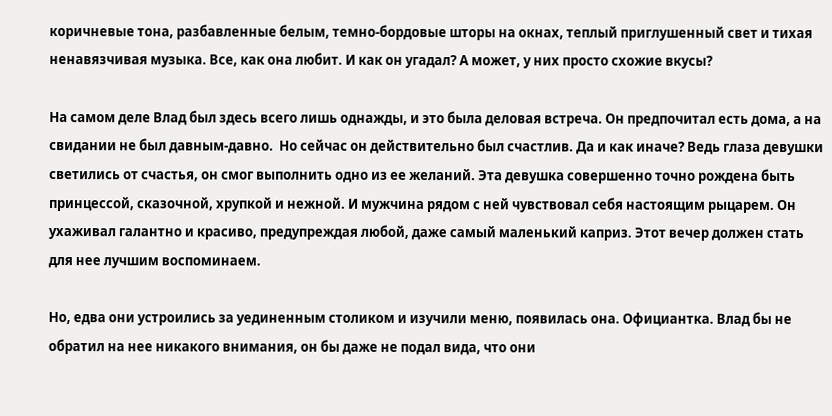коричневые тона, разбавленные белым, темно-бордовые шторы на окнах, теплый приглушенный свет и тихая ненавязчивая музыка. Все, как она любит. И как он угадал? А может, у них просто схожие вкусы?

На самом деле Влад был здесь всего лишь однажды, и это была деловая встреча. Он предпочитал есть дома, а на свидании не был давным-давно.  Но сейчас он действительно был счастлив. Да и как иначе? Ведь глаза девушки светились от счастья, он смог выполнить одно из ее желаний. Эта девушка совершенно точно рождена быть принцессой, сказочной, хрупкой и нежной. И мужчина рядом с ней чувствовал себя настоящим рыцарем. Он ухаживал галантно и красиво, предупреждая любой, даже самый маленький каприз. Этот вечер должен стать для нее лучшим воспоминаем.

Но, едва они устроились за уединенным столиком и изучили меню, появилась она. Официантка. Влад бы не обратил на нее никакого внимания, он бы даже не подал вида, что они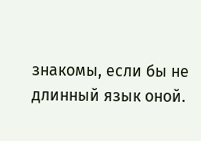знакомы, если бы не длинный язык оной.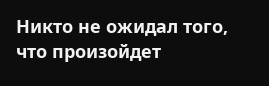Никто не ожидал того, что произойдет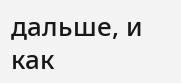дальше, и как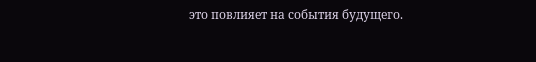это повлияет на события будущего.